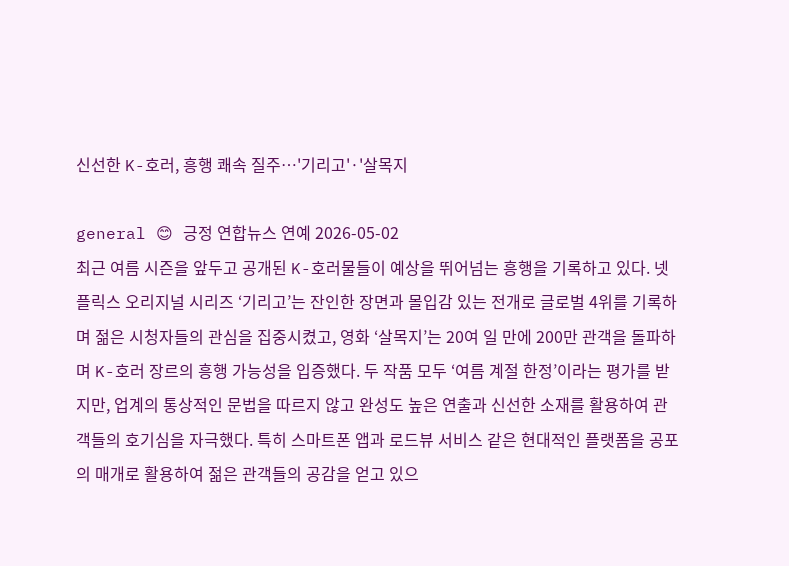신선한 K-호러, 흥행 쾌속 질주…'기리고'·'살목지

general 😊 긍정 연합뉴스 연예 2026-05-02
최근 여름 시즌을 앞두고 공개된 K-호러물들이 예상을 뛰어넘는 흥행을 기록하고 있다. 넷플릭스 오리지널 시리즈 ‘기리고’는 잔인한 장면과 몰입감 있는 전개로 글로벌 4위를 기록하며 젊은 시청자들의 관심을 집중시켰고, 영화 ‘살목지’는 20여 일 만에 200만 관객을 돌파하며 K-호러 장르의 흥행 가능성을 입증했다. 두 작품 모두 ‘여름 계절 한정’이라는 평가를 받지만, 업계의 통상적인 문법을 따르지 않고 완성도 높은 연출과 신선한 소재를 활용하여 관객들의 호기심을 자극했다. 특히 스마트폰 앱과 로드뷰 서비스 같은 현대적인 플랫폼을 공포의 매개로 활용하여 젊은 관객들의 공감을 얻고 있으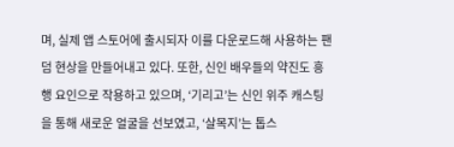며, 실제 앱 스토어에 출시되자 이를 다운로드해 사용하는 팬덤 현상을 만들어내고 있다. 또한, 신인 배우들의 약진도 흥행 요인으로 작용하고 있으며, ‘기리고’는 신인 위주 캐스팅을 통해 새로운 얼굴을 선보였고, ‘살목지’는 톱스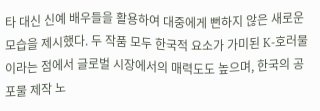타 대신 신예 배우들을 활용하여 대중에게 뻔하지 않은 새로운 모습을 제시했다. 두 작품 모두 한국적 요소가 가미된 K-호러물이라는 점에서 글로벌 시장에서의 매력도도 높으며, 한국의 공포물 제작 노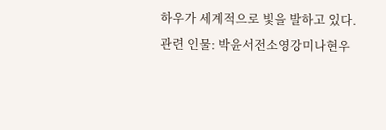하우가 세계적으로 빛을 발하고 있다.
관련 인물: 박윤서전소영강미나현우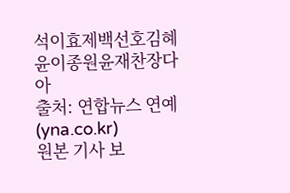석이효제백선호김혜윤이종원윤재찬장다아
출처: 연합뉴스 연예 (yna.co.kr)
원본 기사 보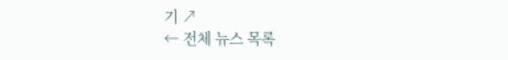기 ↗
← 전체 뉴스 목록